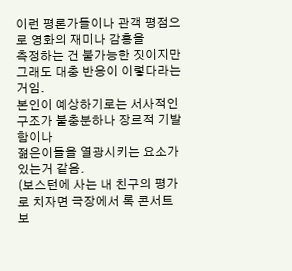이런 평론가들이나 관객 평점으로 영화의 재미나 감흥을
측정하는 건 불가능한 짓이지만 그래도 대충 반응이 이렇다라는거임.
본인이 예상하기로는 서사적인 구조가 불충분하나 장르적 기발함이나
젊은이들을 열광시키는 요소가 있는거 같음.
(보스턴에 사는 내 친구의 평가로 치자면 극장에서 록 콘서트
보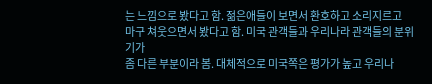는 느낌으로 봤다고 함. 젊은애들이 보면서 환호하고 소리지르고
마구 쳐웃으면서 봤다고 함. 미국 관객들과 우리나라 관객들의 분위기가
좀 다른 부분이라 봄. 대체적으로 미국쪽은 평가가 높고 우리나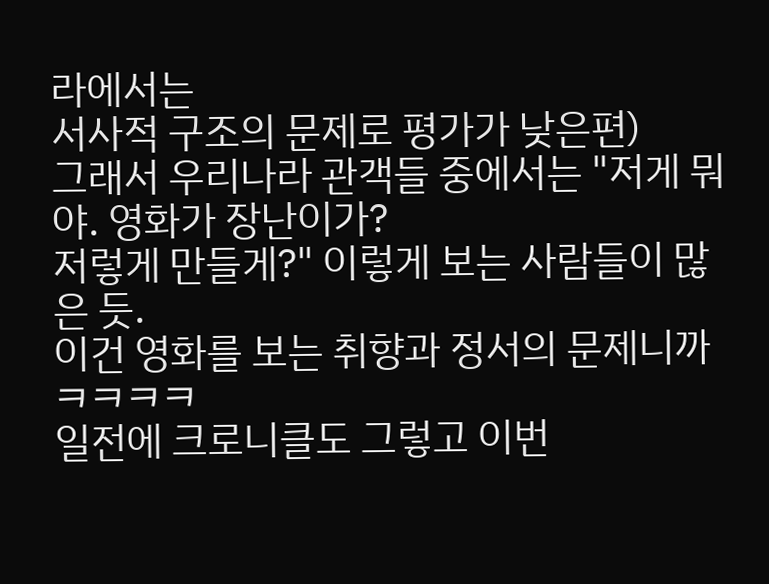라에서는
서사적 구조의 문제로 평가가 낮은편)
그래서 우리나라 관객들 중에서는 "저게 뭐야. 영화가 장난이가?
저렇게 만들게?" 이렇게 보는 사람들이 많은 듯.
이건 영화를 보는 취향과 정서의 문제니까 ㅋㅋㅋㅋ
일전에 크로니클도 그렇고 이번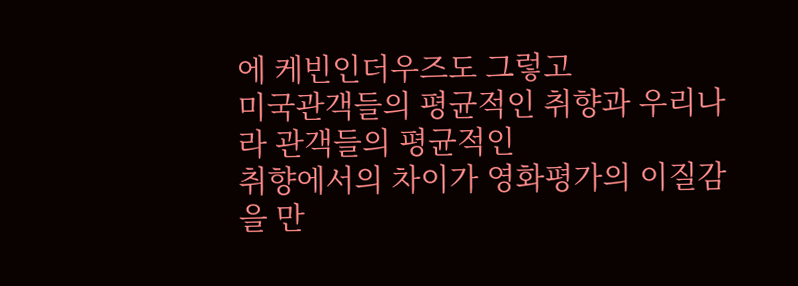에 케빈인더우즈도 그렇고
미국관객들의 평균적인 취향과 우리나라 관객들의 평균적인
취향에서의 차이가 영화평가의 이질감을 만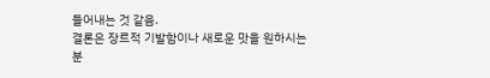들어내는 것 같음.
결론은 장르적 기발함이나 새로운 맛을 원하시는 분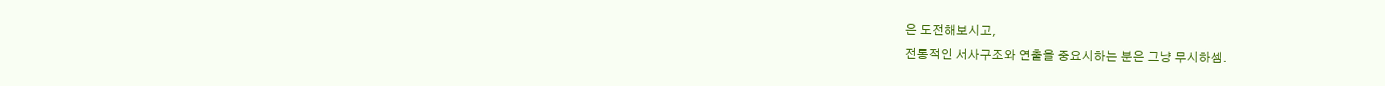은 도전해보시고,
전통적인 서사구조와 연출을 중요시하는 분은 그냥 무시하셈.